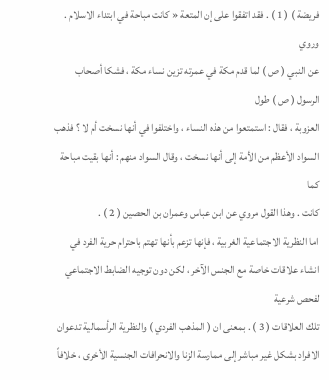فريضة ) ( 1 ) . فقد اتفقوا على إن المتعة « كانت مباحة في ابتداء الاسلام . وروي
عن النبي ( ص ) لما قدم مكة في عمرته تزين نساء مكة ، فشكا أصحاب الرسول ( ص ) طول
العزوبة ، فقال : استمتعوا من هذه النساء ، واختلفوا في أنها نسخت أم لا ؟ فذهب
السواد الأعظم من الأمة إلى أنها نسخت ، وقال السواد منهم : أنها بقيت مباحة كما
كانت . وهذا القول مروي عن ابن عباس وعمران بن الحصين ( 2 ) .
اما النظرية الاجتماعية الغربية ، فإنها تزعم بأنها تهتم باحترام حرية الفرد في
انشاء علاقات خاصة مع الجنس الآخر ، لكن دون توجيه الضابط الاجتماعي لفحص شرعية
تلك العلاقات ( 3 ) . بمعنى ان ( المذهب الفردي ) والنظرية الرأسمالية تدعوان
الافراد بشكل غير مباشر إلى ممارسة الزنا والانحرافات الجنسية الأخرى ، خلافاً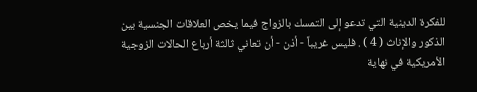للفكرة الدينية التي تدعو إلى التمسك بالزواج فيما يخص العلاقات الجنسية بين
الذكور والإناث ( 4 ) . فليس غريباً - أذن - أن تعاني ثالثة أرباع الحالات الزوجية
الأمريكية في نهاية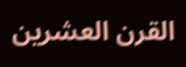القرن العشرين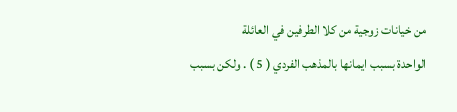من خيانات زوجية من كلا الطرفين في العائلة
الواحدة بسبب ايمانها بالمذهب الفردي ( 5 ) . ولكن بسبب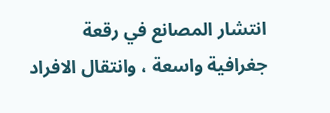انتشار المصانع في رقعة
جغرافية واسعة ، وانتقال الافراد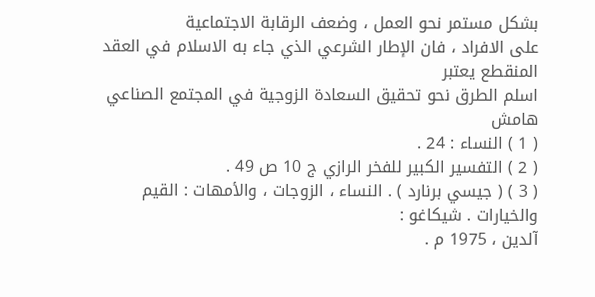بشكل مستمر نحو العمل ، وضعف الرقابة الاجتماعية
على الافراد ، فان الإطار الشرعي الذي جاء به الاسلام في العقد المنقطع يعتبر
اسلم الطرق نحو تحقيق السعادة الزوجية في المجتمع الصناعي
هامش
( 1 ) النساء : 24 .
( 2 ) التفسير الكبير للفخر الرازي ج 10 ص 49 .
( 3 ) ( جيسي برنارد ) . النساء ، الزوجات ، والأمهات : القيم والخيارات . شيكاغو :
آلدين ، 1975 م .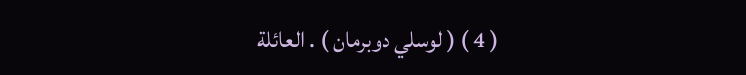( 4 ) ( لوسلي دوبرمان ) . العائلة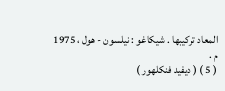المعاد تركيبها . شيكاغو : نيلسون - هول ، 1975
م .
( 5 ) ( ديفيد فنكلهور )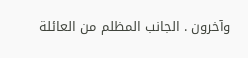وآخرون . الجانب المظلم من العائلة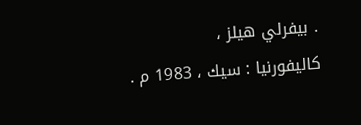. بيفرلي هيلز ،
كاليفورنيا : سيك ، 1983 م .